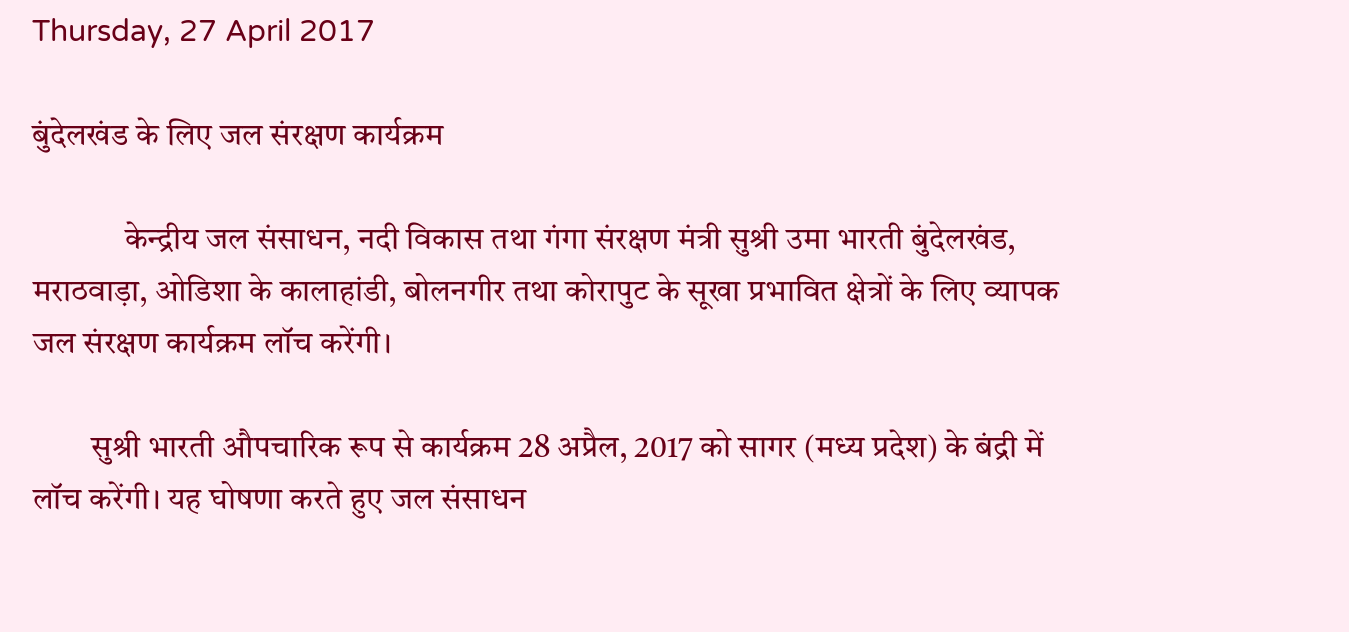Thursday, 27 April 2017

बुंदेलखंड के लिए जल संरक्षण कार्यक्रम

              केन्‍द्रीय जल संसाधन, नदी विकास तथा गंगा संरक्षण मंत्री सुश्री उमा भारती बुंदेलखंड, मराठवाड़ा, ओडिशा के कालाहांडी, बोलनगीर तथा कोरापुट के सूखा प्रभावित क्षेत्रों के लिए व्‍यापक जल संरक्षण कार्यक्रम लॉच करेंगी।

         सुश्री भारती औपचारिक रूप से कार्यक्रम 28 अप्रैल, 2017 को सागर (मध्‍य प्रदेश) के बंद्री में लॉच करेंगी। यह घोषणा करते हुए जल संसाधन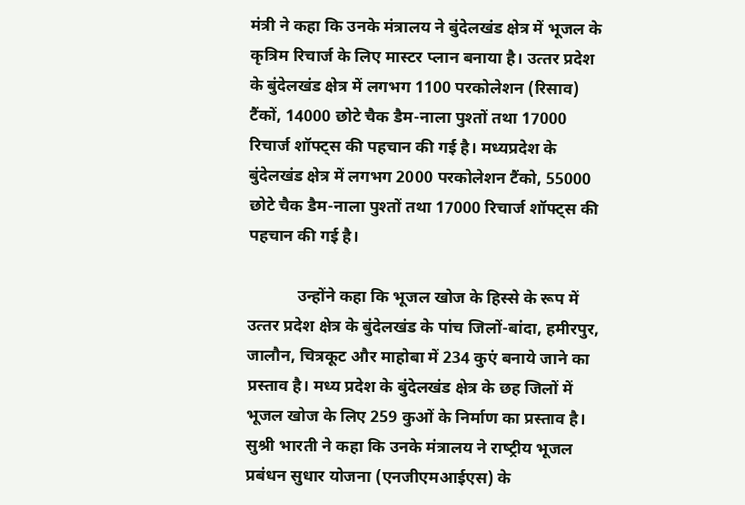मंत्री ने कहा कि उनके मंत्रालय ने बुंदेलखंड क्षेत्र में भूजल के कृत्रिम रिचार्ज के लिए मास्‍टर प्‍लान बनाया है। उत्‍तर प्रदेश के बुंदेलखंड क्षेत्र में लगभग 1100 परकोलेशन (रिसाव) टैंकों, 14000 छोटे चैक डैम-नाला पुश्‍तों तथा 17000 रिचार्ज शॉफ्ट्स की पहचान की गई है। मध्‍यप्रदेश के बुंदेलखंड क्षेत्र में लगभग 2000 परकोलेशन टैंको, 55000 छोटे चैक डैम-नाला पुश्‍तों तथा 17000 रिचार्ज शॉफ्ट्स की पहचान की गई है।

            उन्‍होंने कहा कि भूजल खोज के हिस्‍से के रूप में उत्‍तर प्रदेश क्षेत्र के बुंदेलखंड के पांच जिलों-बांदा, हमीरपुर, जालौन, चित्रकूट और माहोबा में 234 कुएं बनाये जाने का प्रस्‍ताव है। मध्‍य प्रदेश के बुंदेलखंड क्षेत्र के छह जिलों में भूजल खोज के लिए 259 कुओं के निर्माण का प्रस्‍ताव है। सुश्री भारती ने कहा कि उनके मंत्रालय ने राष्‍ट्रीय भूजल प्रबंधन सुधार योजना (एनजीएमआईएस) के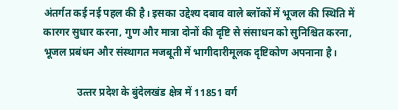अंतर्गत कई नई पहल की है। इसका उद्देश्‍य दबाव वाले ब्‍लॉकों में भूजल की स्थिति में कारगर सुधार करना, गुण और मात्रा दोनों की दृष्टि से संसाधन को सुनिश्चित करना, भूजल प्रबंधन और संस्‍थागत मजबूती में भागीदारीमूलक दृष्टिकोण अपनाना है।

             उत्‍तर प्रदेश के बुंदेलखंड क्षेत्र में 11851 वर्ग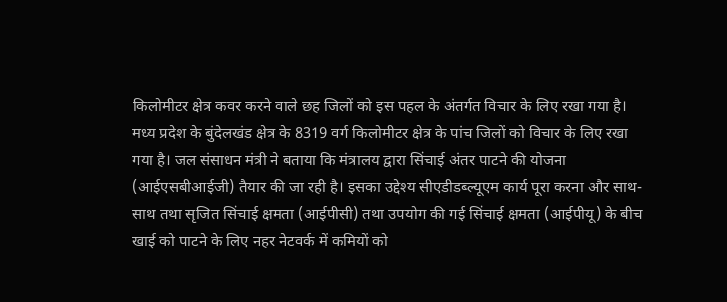किलोमीटर क्षेत्र कवर करने वाले छह जिलों को इस पहल के अंतर्गत विचार के लिए रखा गया है। मध्‍य प्रदेश के बुंदेलखंड क्षेत्र के 8319 वर्ग किलोमीटर क्षेत्र के पांच जिलों को विचार के लिए रखा गया है। जल संसाधन मंत्री ने बताया कि मंत्रालय द्वारा सिंचाई अंतर पाटने की योजना (आईएसबीआईजी) तैयार की जा रही है। इसका उद्देश्‍य सीएडीडब्‍ल्‍यूएम कार्य पूरा करना और साथ-साथ तथा सृजित सिंचाई क्षमता (आईपीसी) तथा उपयोग की गई सिंचाई क्षमता (आईपीयू) के बीच खाई को पाटने के लिए नहर नेटवर्क में कमियों को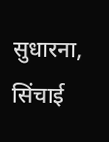सुधारना, सिंचाई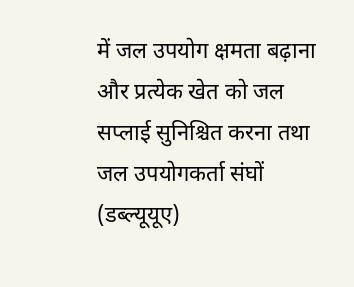में जल उपयोग क्षमता बढ़ाना और प्रत्‍येक खेत को जल सप्‍लाई सुनिश्चित करना तथा जल उपयोगकर्ता संघों (डब्‍ल्‍यूयूए)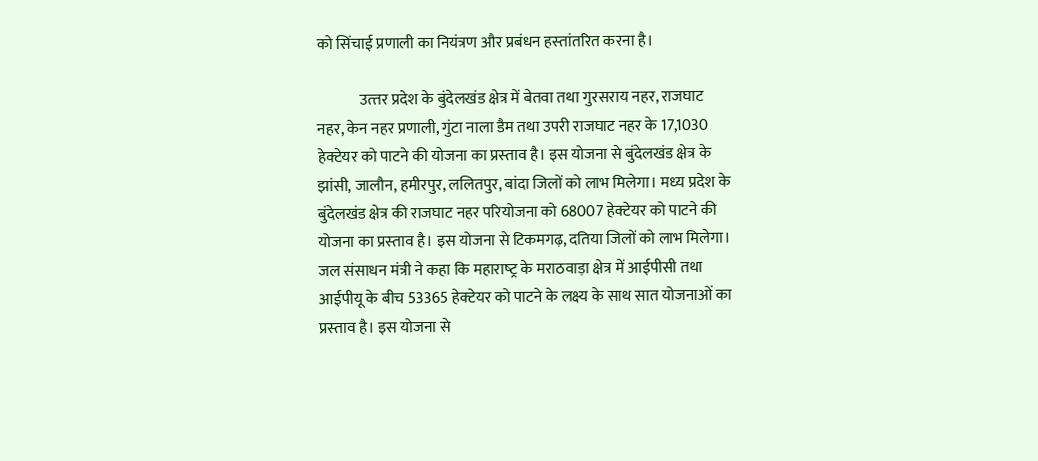को सिंचाई प्रणाली का नियंत्रण और प्रबंधन हस्‍तां‍तरित करना है।

              उत्‍तर प्रदेश के बुंदेलखंड क्षेत्र में बेतवा तथा गुरसराय नहर, राजघाट नहर, केन नहर प्रणाली, गुंटा नाला डैम तथा उपरी राजघाट नहर के 17,1030 हेक्‍टेयर को पाटने की योजना का प्रस्‍ताव है। इस योजना से बुंदेलखंड क्षेत्र के झांसी, जालौन, हमीरपुर, ललितपुर, बांदा जिलों को लाभ मिलेगा। मध्‍य प्रदेश के बुंदेलखंड क्षेत्र की राजघाट नहर परियोजना को 68007 हेक्‍टेयर को पाटने की योजना का प्रस्‍ताव है। इस योजना से टिकमगढ़, दतिया जिलों को लाभ मिलेगा। जल संसाधन मंत्री ने कहा कि महाराष्‍ट्र के मराठवाड़ा क्षेत्र में आईपीसी तथा आईपीयू के बीच 53365 हेक्‍टेयर को पाटने के लक्ष्‍य के साथ सात योजनाओं का प्रस्‍ताव है। इस योजना से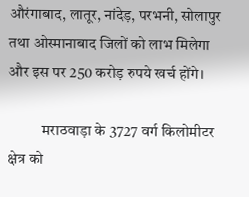औरंगाबाद, लातूर, नांदेड़, परभनी, सोलापुर तथा ओस्मानाबाद जिलों को लाभ मिलेगा और इस पर 250 करोड़ रुपये खर्च होंगे।

           मराठवाड़ा के 3727 वर्ग किलोमीटर क्षेत्र को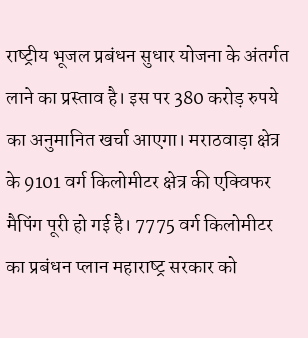राष्‍ट्रीय भूजल प्रबंधन सुधार योजना के अंतर्गत लाने का प्रस्‍ताव है। इस पर 380 करोड़ रुपये का अनुमानित खर्चा आएगा। मराठवाड़ा क्षेत्र के 9101 वर्ग किलोमीटर क्षेत्र की एक्विफर मैपिंग पूरी हो गई है। 7775 वर्ग किलोमीटर का प्रबंधन प्‍लान महाराष्‍ट्र सरकार को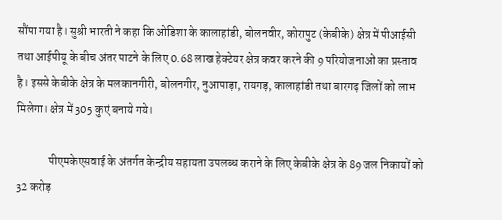सौंपा गया है। सुश्री भारती ने कहा कि ओडिशा के कालाहांडी, बोलनवीर, कोरापुट (केबीके) क्षेत्र में पीआईसी तथा आईपीयू के बीच अंतर पाटने के लिए 0.68 लाख हेक्‍टेयर क्षेत्र कवर करने की 9 परियोजनाओं का प्रस्‍ताव है। इससे केबीके क्षेत्र के मलकानगीरी, बोलनगीर, नुआपाड़ा, रायगड़, कालाहांडी तथा बारगढ़ जिलों को लाभ मिलेगा। क्षेत्र में 305 कुएं बनाये गये।

              पीएमकेएसवाई के अंतर्गत केन्‍द्रीय सहायता उपलब्‍ध कराने के लिए केबीके क्षेत्र के 89 जल निकायों को 32 करोड़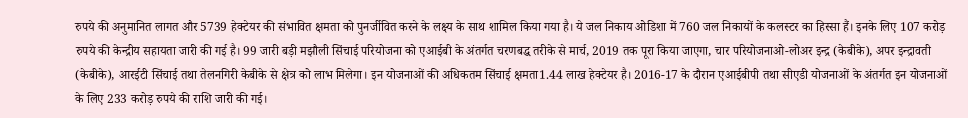रुपये की अनुमानित लागत और 5739 हेक्‍टेयर की संभावित क्षमता को पुनर्जीवित करने के लक्ष्‍य के साथ शामिल किया गया है। ये जल निकाय ओडिशा में 760 जल निकायों के कलस्‍टर का हिस्‍सा हैं। इनके लिए 107 करोड़ रुपये की केन्‍द्रीय सहायता जारी की गई है। 99 जारी बड़ी मझौली सिंचाई परियोजना को एआईबी के अंतर्गत चरणबद्ध तरीके से मार्च, 2019 तक पूरा किया जाएगा, चार परियोजनाओ-लोअर इन्‍द्र (केबीके), अपर इन्‍द्रावती (केबीके), आरईटी सिंचाई तथा तेलनगिरी केबीके से क्षेत्र को लाभ मिलेगा। इन योजनाओं की अधिकतम सिंचाई क्षमता1.44 लाख हेक्‍टेयर है। 2016-17 के दौरान एआईबीपी तथा सीएडी योजनाओं के अंतर्गत इन योजनाओं के लिए 233 करोड़ रुपये की राशि जारी की गई।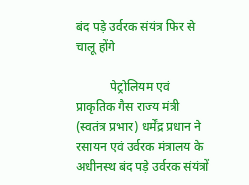बंद पड़े उर्वरक संयंत्र फिर से चालू होंगे

           पेट्रोलियम एवं प्राकृतिक गैस राज्‍य मंत्री (स्‍वतंत्र प्रभार) धर्मेंद्र प्रधान ने रसायन एवं उर्वरक मंत्रालय के अधीनस्‍थ बंद पड़े उर्वरक संयंत्रों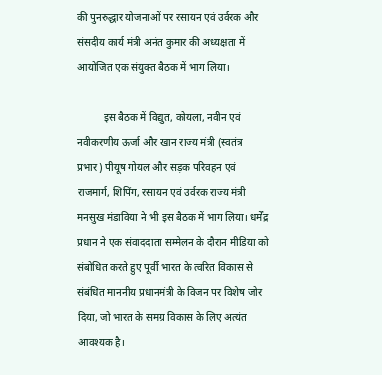की पुनरुद्धार योजनाओं पर रसायन एवं उर्वरक और संसदीय कार्य मंत्री अनंत कुमार की अध्‍यक्षता में आयोजित एक संयुक्‍त बैठक में भाग लिया।

          इस बैठक में विद्युत, कोयला, नवीन एवं नवीकरणीय ऊर्जा और खान राज्‍य मंत्री (स्‍वतंत्र प्रभार) पीयूष गोयल और सड़क परिवहन एवं राजमार्ग, शिपिंग, रसायन एवं उर्वरक राज्‍य मंत्री मनसुख मंडाविया ने भी इस बैठक में भाग लिया। धर्मेंद्र प्रधान ने एक संवाददाता सम्‍मेलन के दौरान मीडिया को संबोधित करते हुए पूर्वी भारत के त्‍वरित विकास से संबंधित माननीय प्रधानमंत्री के विजन पर विशेष जोर दिया, जो भारत के समग्र विकास के लिए अत्‍यंत आवश्‍यक है।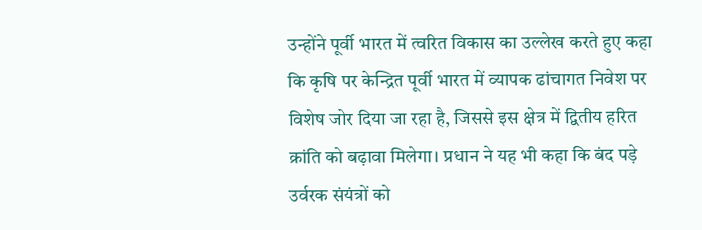उन्‍होंने पूर्वी भारत में त्‍वरित विकास का उल्‍लेख करते हुए कहा कि कृषि पर केन्द्रित पूर्वी भारत में व्‍यापक ढांचागत निवेश पर विशेष जोर दिया जा रहा है, जिससे इस क्षेत्र में द्वितीय हरित क्रांति को बढ़ावा मिलेगा। प्रधान ने यह भी कहा कि बंद पड़े उर्वरक संयंत्रों को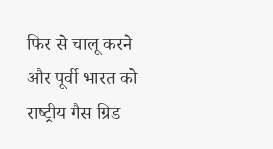फिर से चालू करने और पूर्वी भारत को राष्‍ट्रीय गैस ग्रिड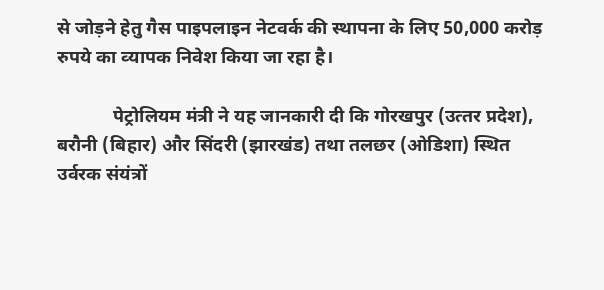से जोड़ने हेतु गैस पाइपलाइन नेटवर्क की स्‍थापना के लिए 50,000 करोड़ रुपये का व्‍यापक निवेश किया जा रहा है।

            पेट्रोलियम मंत्री ने यह जानकारी दी कि गोरखपुर (उत्‍तर प्रदेश), बरौनी (बिहार) और सिंदरी (झारखंड) तथा तलछर (ओडिशा) स्थित उर्वरक संयंत्रों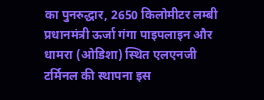का पुनरुद्धार, 2650 किलोमीटर लम्‍बी प्रधानमंत्री ऊर्जा गंगा पाइपलाइन और धामरा (ओडिशा) स्थित एलएनजी टर्मिनल की स्‍थापना इस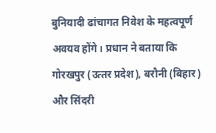बुनियादी ढांचागत निवेश के महत्‍वपूर्ण अवयव होंगे। प्रधान ने बताया कि गोरखपुर (उत्‍तर प्रदेश), बरौनी (बिहार) और सिंदरी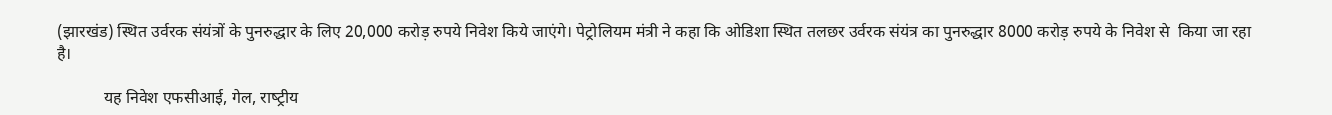(झारखंड) स्थित उर्वरक संयंत्रों के पुनरुद्धार के लिए 20,000 करोड़ रुपये निवेश किये जाएंगे। पेट्रोलियम मंत्री ने कहा कि ओडिशा स्थित तलछर उर्वरक संयंत्र का पुनरुद्धार 8000 करोड़ रुपये के निवेश से  किया जा रहा है।

           यह निवेश एफसीआई, गेल, राष्‍ट्रीय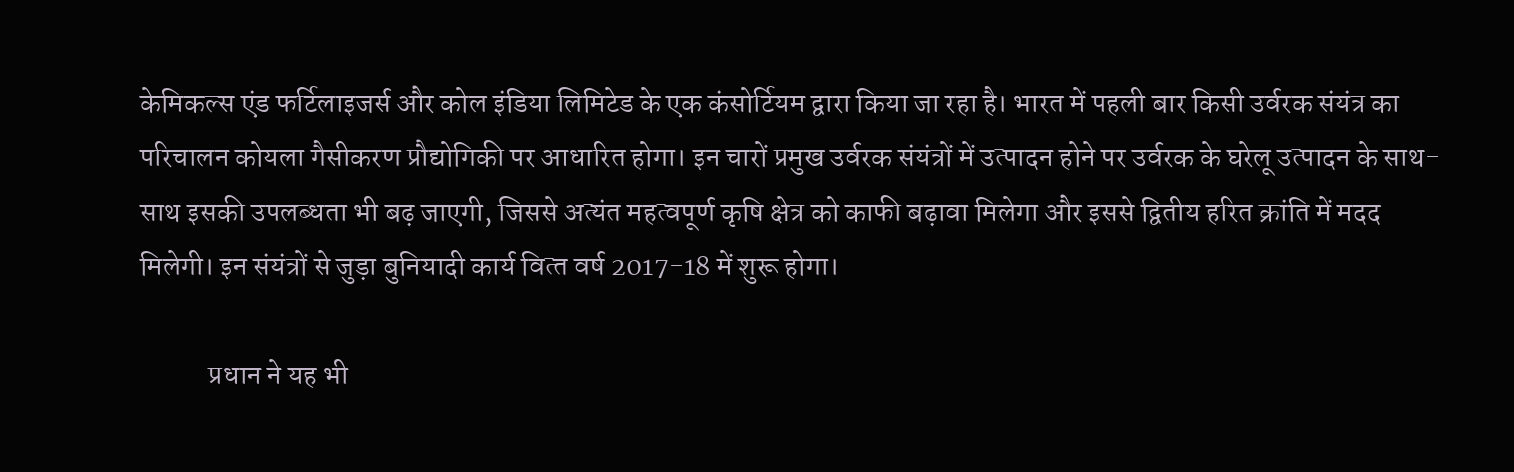केमिकल्‍स एंड फर्टिलाइजर्स और कोल इंडिया लिमिटेड के एक कंसोर्टियम द्वारा किया जा रहा है। भारत में पहली बार किसी उर्वरक संयंत्र का परिचालन कोयला गैसीकरण प्रौद्योगिकी पर आधारित होगा। इन चारों प्रमुख उर्वरक संयंत्रों में उत्‍पादन होने पर उर्वरक के घरेलू उत्‍पादन के साथ-साथ इसकी उपलब्‍धता भी बढ़ जाएगी, जिससे अत्‍यंत महत्‍वपूर्ण कृषि क्षेत्र को काफी बढ़ावा मिलेगा और इससे द्वितीय हरित क्रांति में मदद मिलेगी। इन संयंत्रों से जुड़ा बुनियादी कार्य वित्‍त वर्ष 2017-18 में शुरू होगा।

            प्रधान ने यह भी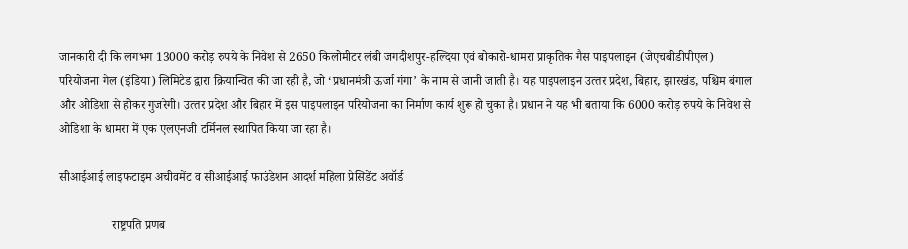जानकारी दी कि लगभग 13000 करोड़ रुपये के निवेश से 2650 किलोमीटर लंबी जगदीशपुर-हल्दिया एवं बोकारो-धामरा प्राकृतिक गैस पाइपलाइन (जेएचबीडीपीएल) परियोजना गेल (इंडिया) लिमिटेड द्वारा क्रियान्वित की जा रही है, जो ‘प्रधानमंत्री ऊर्जा गंगा’ के नाम से जानी जाती है। यह पाइपलाइन उत्‍तर प्रदेश, बिहार, झारखंड, पश्चिम बंगाल और ओडिशा से होकर गुजरेगी। उत्‍तर प्रदेश और बिहार में इस पाइपलाइन परियोजना का निर्माण कार्य शुरू हो चुका है। प्रधान ने यह भी बताया कि 6000 करोड़ रुपये के निवेश से ओडिशा के धामरा में एक एलएनजी टर्मिनल स्‍थापित किया जा रहा है।

सीआईआई लाइफटाइम अचीवमेंट व सीआईआई फाउंडेशन आदर्श महिला प्रेसिडेंट अवॉर्ड

                 राष्ट्रपति प्रणब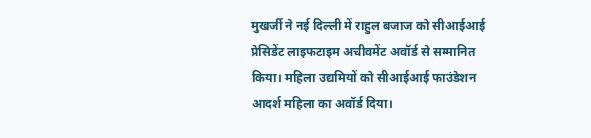मुखर्जी ने नई दिल्ली में राहुल बजाज को सीआईआई प्रेसिडेंट लाइफटाइम अचीवमेंट अवॉर्ड से सम्मानित किया। महिला उद्यमियों को सीआईआई फाउंडेशन आदर्श महिला का अवॉर्ड दिया।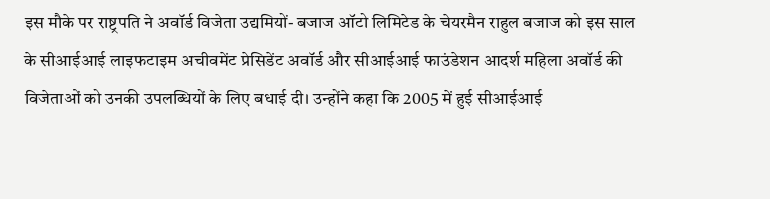इस मौके पर राष्ट्रपति ने अवॉर्ड विजेता उद्यमियों- बजाज ऑटो लिमिटेड के चेयरमैन राहुल बजाज को इस साल के सीआईआई लाइफटाइम अचीवमेंट प्रेसिडेंट अवॉर्ड और सीआईआई फाउंडेशन आदर्श महिला अवॉर्ड की विजेताओं को उनकी उपलब्धियों के लिए बधाई दी। उन्होंने कहा कि 2005 में हुई सीआईआई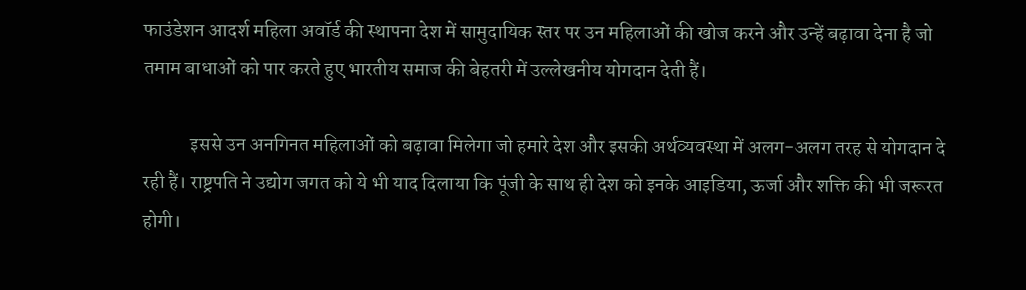फाउंडेशन आदर्श महिला अवॉर्ड की स्थापना देश में सामुदायिक स्तर पर उन महिलाओं की खोज करने और उन्हें बढ़ावा देना है जो तमाम बाधाओं को पार करते हुए भारतीय समाज की बेहतरी में उल्लेखनीय योगदान देती हैं।

            इससे उन अनगिनत महिलाओं को बढ़ावा मिलेगा जो हमारे देश और इसकी अर्थव्यवस्था में अलग-अलग तरह से योगदान दे रही हैं। राष्ट्रपति ने उद्योग जगत को ये भी याद दिलाया कि पूंजी के साथ ही देश को इनके आइडिया, ऊर्जा और शक्ति की भी जरूरत होगी।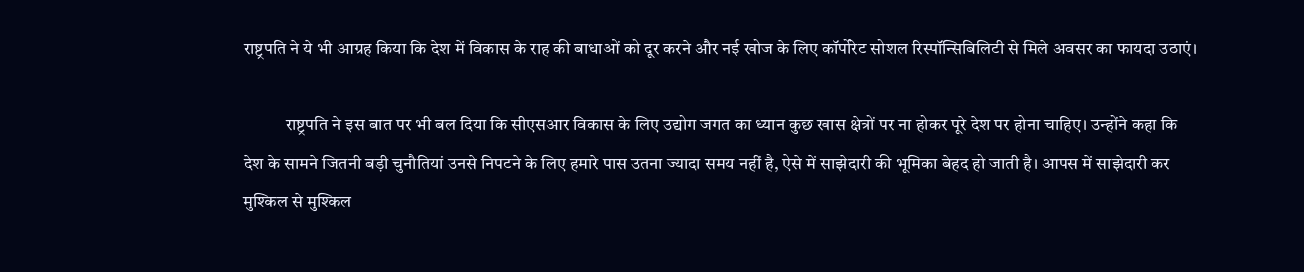राष्ट्रपति ने ये भी आग्रह किया कि देश में विकास के राह की बाधाओं को दूर करने और नई खोज के लिए कॉर्पोरेट सोशल रिस्पॉन्सिबिलिटी से मिले अवसर का फायदा उठाएं।

            राष्ट्रपति ने इस बात पर भी बल दिया कि सीएसआर विकास के लिए उद्योग जगत का ध्यान कुछ खास क्षेत्रों पर ना होकर पूरे देश पर होना चाहिए। उन्होंने कहा कि देश के सामने जितनी बड़ी चुनौतियां उनसे निपटने के लिए हमारे पास उतना ज्यादा समय नहीं है, ऐसे में साझेदारी की भूमिका बेहद हो जाती है। आपस में साझेदारी कर मुश्किल से मुश्किल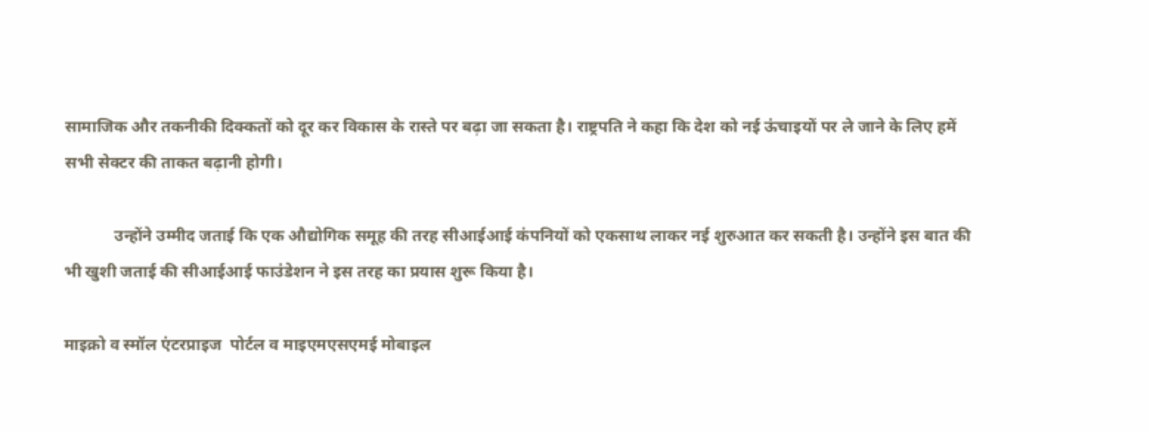सामाजिक और तकनीकी दिक्कतों को दूर कर विकास के रास्ते पर बढ़ा जा सकता है। राष्ट्रपति ने कहा कि देश को नई ऊंचाइयों पर ले जाने के लिए हमें सभी सेक्टर की ताकत बढ़ानी होगी।

            उन्होंने उम्मीद जताई कि एक औद्योगिक समूह की तरह सीआईआई कंपनियों को एकसाथ लाकर नई शुरुआत कर सकती है। उन्होंने इस बात की भी खुशी जताई की सीआईआई फाउंडेशन ने इस तरह का प्रयास शुरू किया है।

माइक्रो व स्मॉल एंटरप्राइज  पोर्टल व माइएमएसएमई मोबाइल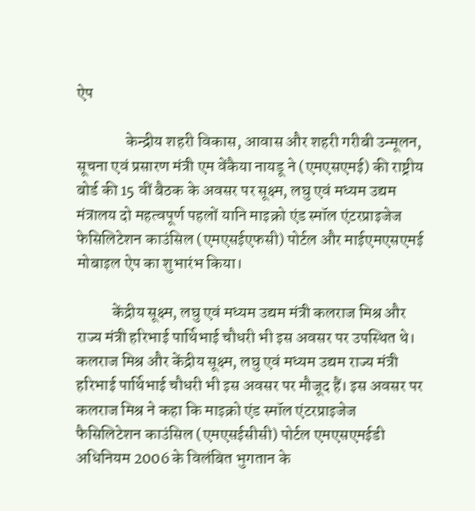ऐप

               केन्द्रीय शहरी विकास, आवास और शहरी गरीबी उन्मूलन, सूचना एवं प्रसारण मंत्री एम वेंकैया नायडू ने (एमएसएमई) की राष्ट्रीय बोर्ड की 15 वीं बैठक के अवसर पर सूक्ष्म, लघु एवं मध्यम उद्यम मंत्रालय दो महत्वपूर्ण पहलों यानि माइक्रो एंड स्मॉल एंटरप्राइजेज फेसिलिटेशन काउंसिल (एमएसईएफसी) पोर्टल और माईएमएसएमई मोबाइल ऐप का शुभारंभ किया।

           केंद्रीय सूक्ष्म, लघु एवं मध्यम उद्यम मंत्री कलराज मिश्र और राज्य मंत्री हरिभाई पार्थिभाई चौधरी भी इस अवसर पर उपस्थित थे। कलराज मिश्र और केंद्रीय सूक्ष्म, लघु एवं मध्यम उद्यम राज्य मंत्री हरिभाई पार्थिभाई चौधरी भी इस अवसर पर मौजूद हैं। इस अवसर पर कलराज मिश्र ने कहा कि माइक्रो एंड स्मॉल एंटरप्राइजेज फैसिलिटेशन काउंसिल (एमएसईसीसी) पोर्टल एमएसएमईडी अधिनियम 2006 के विलंबित भुगतान के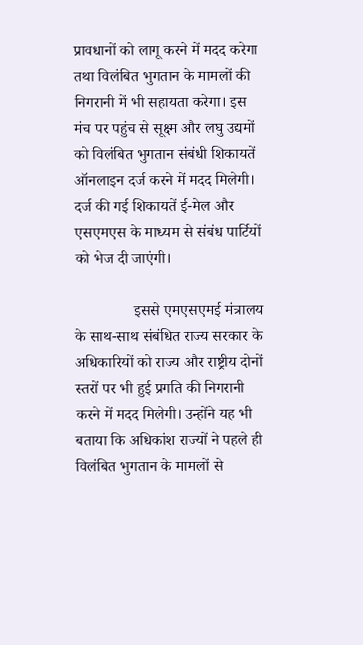प्रावधानों को लागू करने में मदद करेगा तथा विलंबित भुगतान के मामलों की निगरानी में भी सहायता करेगा। इस मंच पर पहुंच से सूक्ष्‍म और लघु उद्यमों को विलंबित भुगतान संबंधी शिकायतें ऑनलाइन दर्ज करने में मदद मिलेगी। दर्ज की गई शिकायतें ई-मेल और एसएमएस के माध्‍यम से संबंध पार्टियों को भेज दी जाएंगी।

               इससे एमएसएमई मंत्रालय के साथ-साथ संबंधित राज्य सरकार के अधिकारियों को राज्य और राष्ट्रीय दोनों स्तरों पर भी हुई प्रगति की निगरानी करने में मदद मिलेगी। उन्होंने यह भी बताया कि अधिकांश राज्यों ने पहले ही विलंबित भुगतान के मामलों से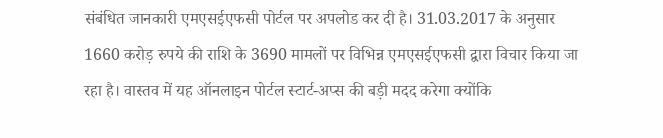संबंधित जानकारी एमएसईएफसी पोर्टल पर अपलोड कर दी है। 31.03.2017 के अनुसार 1660 करोड़ रुपये की राशि के 3690 मामलों पर विभिन्न एमएसईएफसी द्वारा विचार किया जा रहा है। वास्तव में यह ऑनलाइन पोर्टल स्‍टार्ट-अप्‍स की बड़ी मदद करेगा क्‍योंकि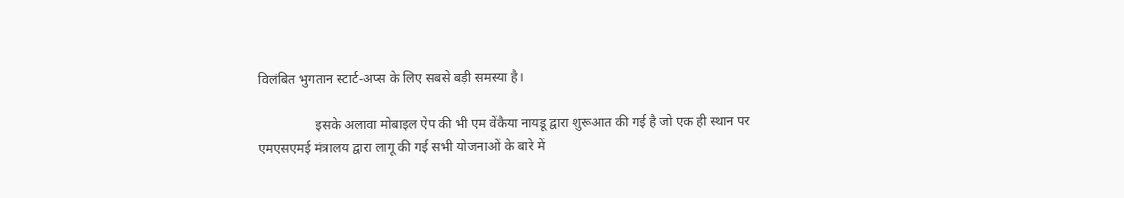विलंबित भुगतान स्‍टार्ट-अप्‍स के लिए सबसे बड़ी समस्‍या है।

                 इसके अलावा मोबाइल ऐप की भी एम वेंकैया नायडू द्वारा शुरूआत की गई है जो एक ही स्‍थान पर एमएसएमई मंत्रालय द्वारा लागू की गई सभी योजनाओं के बारे में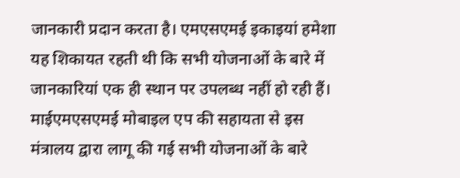जानकारी प्रदान करता है। एमएसएमई इकाइयां हमेशा यह शिकायत रहती थी कि सभी योजनाओं के बारे में जानकारियां एक ही स्थान पर उपलब्ध नहीं हो रही हैं। माईएमएसएमई मोबाइल एप की सहायता से इस मंत्रालय द्वारा लागू की गई सभी योजनाओं के बारे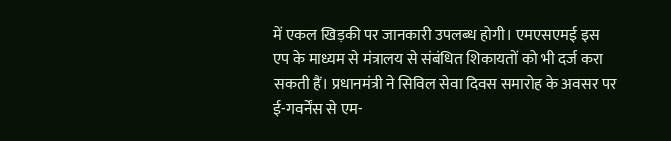में एकल खिड़की पर जानकारी उपलब्‍ध होगी। एमएसएमई इस एप के माध्यम से मंत्रालय से संबंधित शिकायतों को भी दर्ज करा सकती हैं। प्रधानमंत्री ने सिविल सेवा दिवस समारोह के अवसर पर ई-गवर्नेंस से एम-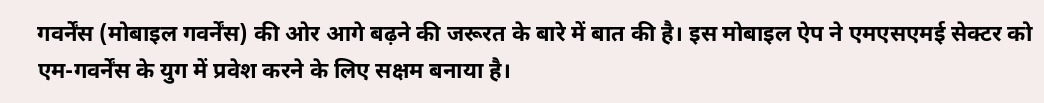गवर्नेंस (मोबाइल गवर्नेंस) की ओर आगे बढ़ने की जरूरत के बारे में बात की है। इस मोबाइल ऐप ने एमएसएमई सेक्टर को एम-गवर्नेंस के युग में प्रवेश करने के लिए सक्षम बनाया है।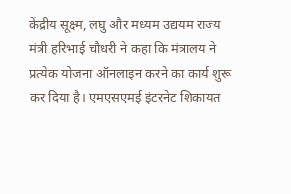केंद्रीय सूक्ष्‍म, लघु और मध्‍यम उद्ययम राज्य मंत्री हरिभाई चौधरी ने कहा कि मंत्रालय ने प्रत्‍येक योजना ऑनलाइन करने का कार्य शुरू कर दिया है। एमएसएमई इंटरनेट शिकायत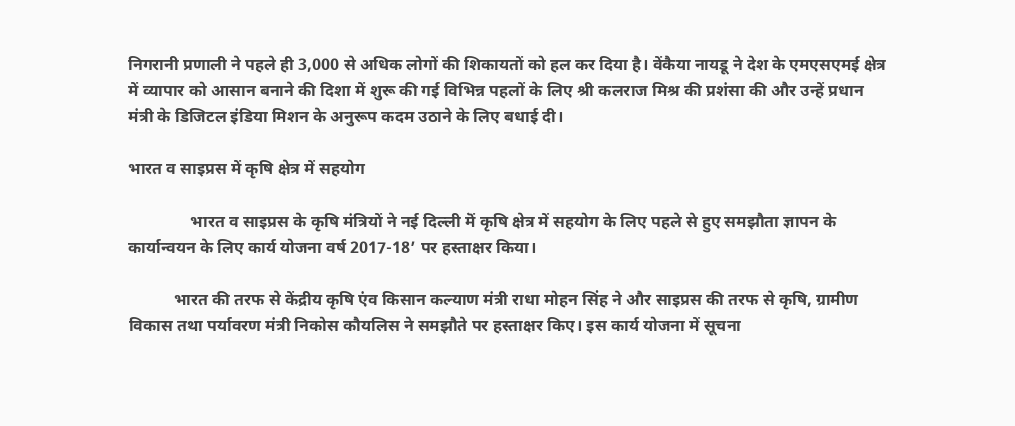निगरानी प्रणाली ने पहले ही 3,000 से अधिक लोगों की शिकायतों को हल कर दिया है। वेंकैया नायडू ने देश के एमएसएमई क्षेत्र में व्यापार को आसान बनाने की दिशा में शुरू की गई विभिन्न पहलों के लिए श्री कलराज मिश्र की प्रशंसा की और उन्‍हें प्रधान मंत्री के डिजिटल इंडिया मिशन के अनुरूप कदम उठाने के लिए बधाई दी।

भारत व साइप्रस में कृषि क्षेत्र में सहयोग

               भारत व साइप्रस के कृषि मंत्रियों ने नई दिल्ली मॆं कृषि क्षेत्र में सहयोग के लिए पहले से हुए समझौता ज्ञापन के कार्यान्‍वयन के लिए कार्य योजना वर्ष 2017-18’ पर हस्‍ताक्षर किया।

           भारत की तरफ से केंद्रीय कृषि एंव किसान कल्याण मंत्री राधा मोहन सिंह ने और साइप्रस की तरफ से कृषि, ग्रामीण विकास तथा पर्यावरण मंत्री निकोस कौयलिस ने समझौते पर हस्ताक्षर किए। इस कार्य योजना में सूचना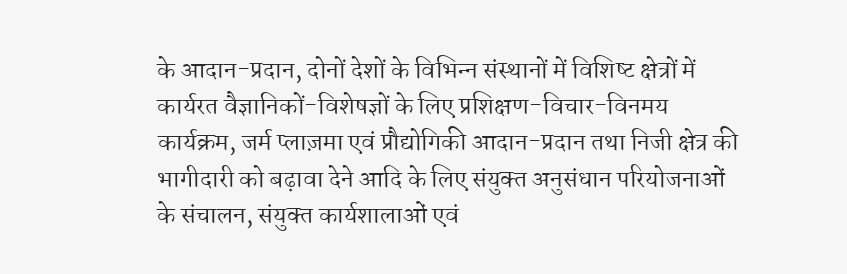के आदान-प्रदान, दोनों देशों के विभिन्‍न संस्‍थानों में विशिष्‍ट क्षेत्रों में कार्यरत वैज्ञानिकों-विशेषज्ञों के लिए प्रशिक्षण-विचार-विनमय कार्यक्रम, जर्म प्‍लाज़मा एवं प्रौद्योगिकी आदान-प्रदान तथा निजी क्षेत्र की भागीदारी को बढ़ावा देने आदि के लिए संयुक्‍त अनुसंधान परियोजनाओं के संचालन, संयुक्‍त कार्यशालाओं एवं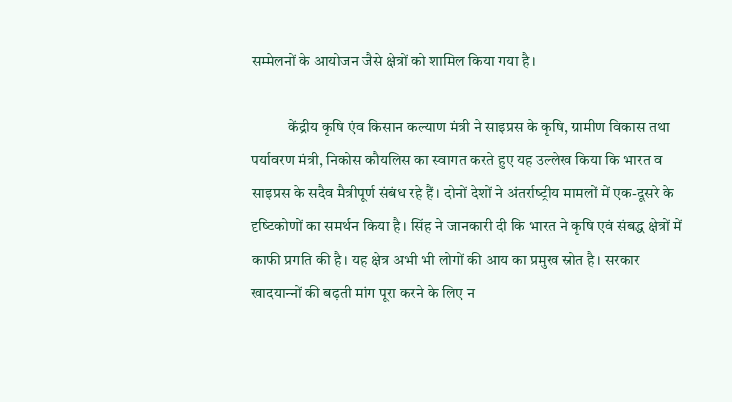सम्‍मेलनों के आयोजन जैसे क्षेत्रों को शामिल किया गया है।

            केंद्रीय कृषि एंव किसान कल्याण मंत्री ने साइप्रस के कृषि, ग्रामीण विकास तथा पर्यावरण मंत्री, निकोस कौयलिस का स्‍वागत करते हुए यह उल्‍लेख किया कि भारत व साइप्रस के सदैव मैत्रीपूर्ण संबंध रहे हैं। दोनों देशों ने अंतर्राष्‍ट्रीय मामलों में एक-दूसरे के दृष्‍टिकोणों का समर्थन किया है। सिंह ने जानकारी दी कि भारत ने कृषि एवं संबद्ध क्षेत्रों में काफी प्रगति की है। यह क्षेत्र अभी भी लोगों की आय का प्रमुख स्रोत है। सरकार खादयान्‍नों की बढ़ती मांग पूरा करने के लिए न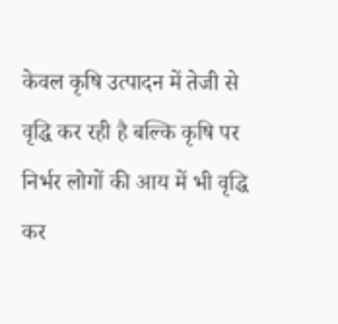केवल कृषि उत्‍पादन में तेजी से वृद्धि कर रही है बल्‍कि कृषि पर निर्भर लोगों की आय में भी वृद्धि कर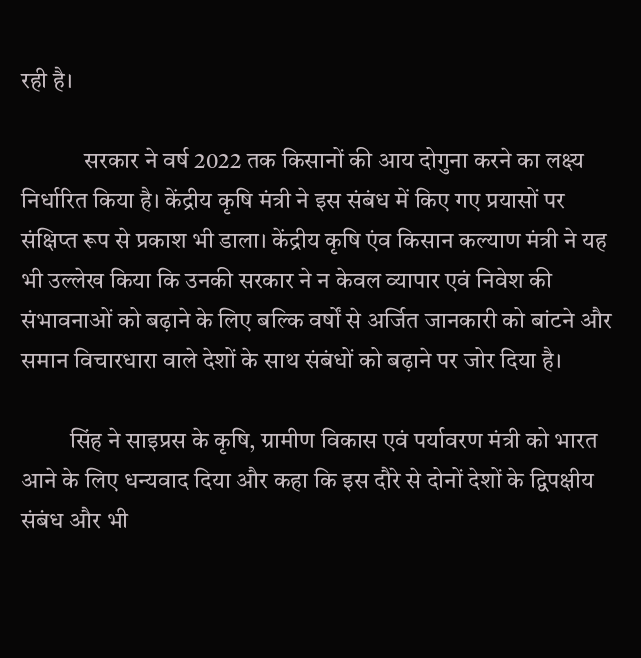रही है।

             सरकार ने वर्ष 2022 तक किसानों की आय दोगुना करने का लक्ष्‍य निर्धारित किया है। केंद्रीय कृषि मंत्री ने इस संबंध में किए गए प्रयासों पर संक्षिप्‍त रूप से प्रकाश भी डाला। केंद्रीय कृषि एंव किसान कल्याण मंत्री ने यह भी उल्‍लेख किया कि उनकी सरकार ने न केवल व्‍यापार एवं निवेश की संभावनाओं को बढ़ाने के लिए बल्‍कि वर्षों से अर्जित जानकारी को बांटने और समान विचारधारा वाले देशों के साथ संबंधों को बढ़ाने पर जोर दिया है।

          सिंह ने साइप्रस के कृषि, ग्रामीण विकास एवं पर्यावरण मंत्री को भारत आने के लिए धन्‍यवाद दिया और कहा कि इस दौरे से दोनों देशों के द्विपक्षीय संबंध और भी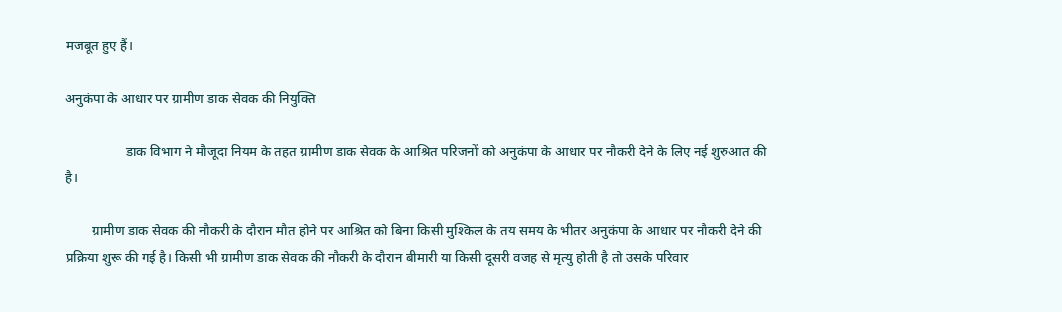मजबूत हुए हैं।

अनुकंपा के आधार पर ग्रामीण डाक सेवक की नियुक्ति

                  डाक विभाग ने मौजूदा नियम के तहत ग्रामीण डाक सेवक के आश्रित परिजनों को अनुकंपा के आधार पर नौकरी देने के लिए नई शुरुआत की है।

        ग्रामीण डाक सेवक की नौकरी के दौरान मौत होने पर आश्रित को बिना किसी मुश्किल के तय समय के भीतर अनुकंपा के आधार पर नौकरी देने की प्रक्रिया शुरू की गई है। किसी भी ग्रामीण डाक सेवक की नौकरी के दौरान बीमारी या किसी दूसरी वजह से मृत्यु होती है तो उसके परिवार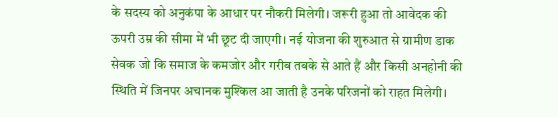के सदस्य को अनुकंपा के आधार पर नौकरी मिलेगी। जरूरी हुआ तो आवेदक की ऊपरी उम्र की सीमा में भी छूट दी जाएगी। नई योजना की शुरुआत से ग्रामीण डाक सेवक जो कि समाज के कमजोर और गरीब तबके से आते हैं और किसी अनहोनी की स्थिति में जिनपर अचानक मुश्किल आ जाती है उनके परिजनों को राहत मिलेगी।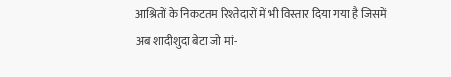आश्रितों के निकटतम रिश्तेदारों में भी विस्तार दिया गया है जिसमें अब शादीशुदा बेटा जो मां-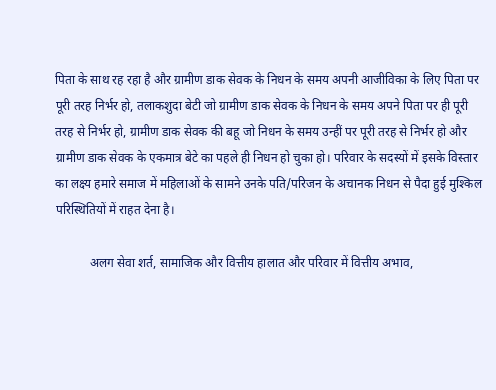पिता के साथ रह रहा है और ग्रामीण डाक सेवक के निधन के समय अपनी आजीविका के लिए पिता पर पूरी तरह निर्भर हो, तलाकशुदा बेटी जो ग्रामीण डाक सेवक के निधन के समय अपने पिता पर ही पूरी तरह से निर्भर हो, ग्रामीण डाक सेवक की बहू जो निधन के समय उन्हीं पर पूरी तरह से निर्भर हो और ग्रामीण डाक सेवक के एकमात्र बेटे का पहले ही निधन हो चुका हो। परिवार के सदस्यों में इसके विस्तार का लक्ष्य हमारे समाज में महिलाओं के सामने उनके पति/परिजन के अचानक निधन से पैदा हुई मुश्किल परिस्थितियों में राहत देना है।

           अलग सेवा शर्त, सामाजिक और वित्तीय हालात और परिवार में वित्तीय अभाव,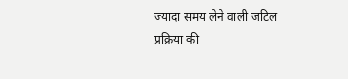ज्यादा समय लेने वाली जटिल प्रक्रिया की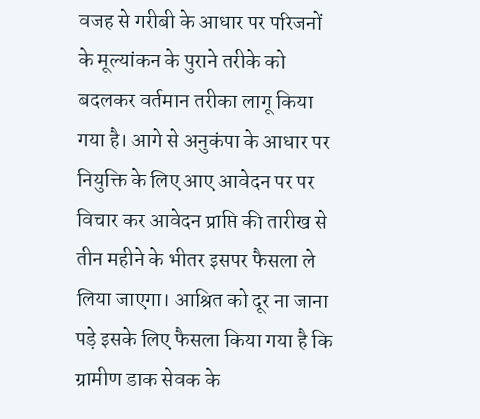वजह से गरीबी के आधार पर परिजनों के मूल्यांकन के पुराने तरीके को बदलकर वर्तमान तरीका लागू किया गया है। आगे से अनुकंपा के आधार पर नियुक्ति के लिए आए आवेदन पर पर विचार कर आवेदन प्राप्ति की तारीख से तीन महीने के भीतर इसपर फैसला ले लिया जाएगा। आश्रित को दूर ना जाना पड़े इसके लिए फैसला किया गया है कि ग्रामीण डाक सेवक के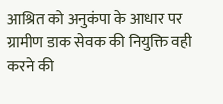आश्रित को अनुकंपा के आधार पर ग्रामीण डाक सेवक की नियुक्ति वही करने की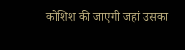कोशिश की जाएगी जहां उसका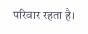परिवार रहता है।